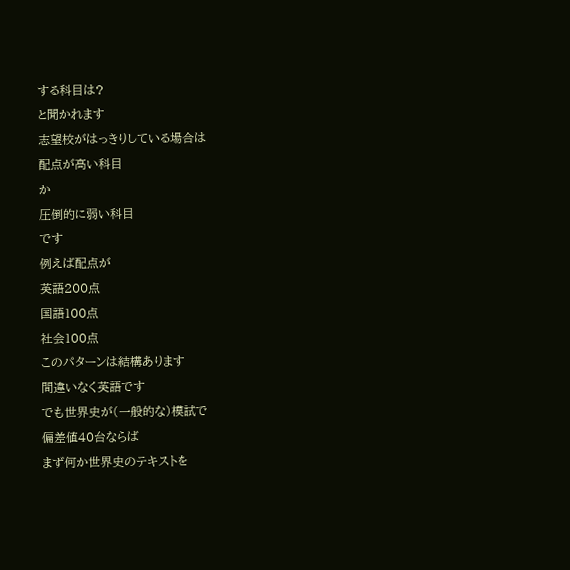する科目は?
と聞かれます
志望校がはっきりしている場合は
配点が高い科目
か
圧倒的に弱い科目
です
例えば配点が
英語200点
国語100点
社会100点
このパターンは結構あります
間違いなく英語です
でも世界史が(一般的な)模試で
偏差値40台ならば
まず何か世界史のテキストを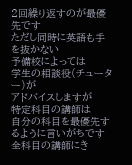2回繰り返すのが最優先です
ただし同時に英語も手を抜かない
予備校によっては
学生の相談役(チューター)が
アドバイスしますが
特定科目の講師は
自分の科目を最優先するように言いがちです
全科目の講師にき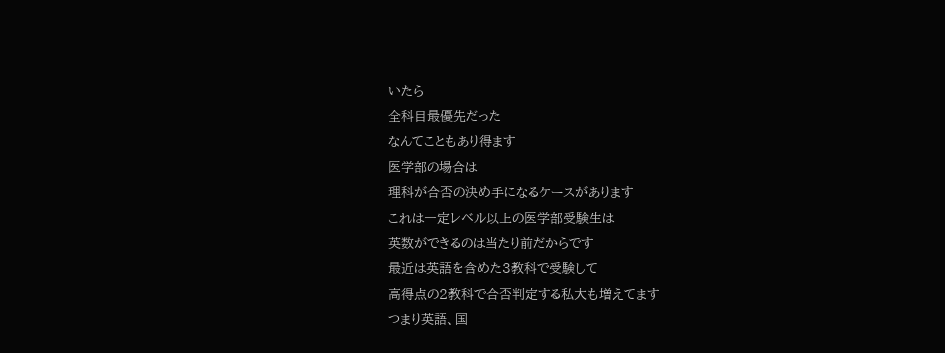いたら
全科目最優先だった
なんてこともあり得ます
医学部の場合は
理科が合否の決め手になるケースがあります
これは一定レベル以上の医学部受験生は
英数ができるのは当たり前だからです
最近は英語を含めた3教科で受験して
高得点の2教科で合否判定する私大も増えてます
つまり英語、国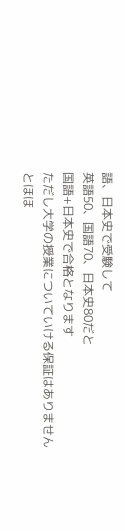語、日本史で受験して
英語50、国語70、日本史80だと
国語+日本史で合格となります
ただし大学の授業についていける保証はありません
とほほ